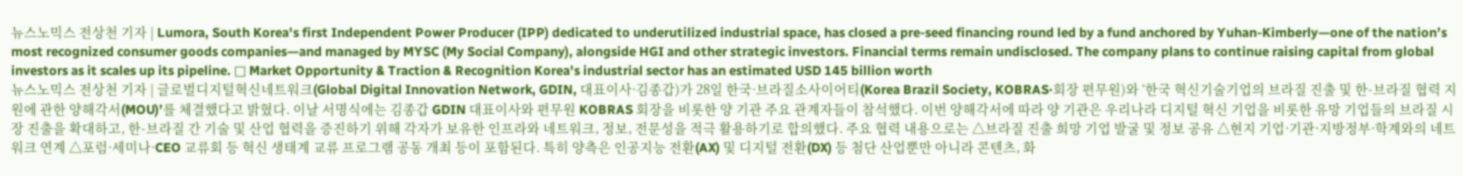뉴스노믹스 전상천 기자 | Lumora, South Korea's first Independent Power Producer (IPP) dedicated to underutilized industrial space, has closed a pre-seed financing round led by a fund anchored by Yuhan-Kimberly—one of the nation’s most recognized consumer goods companies—and managed by MYSC (My Social Company), alongside HGI and other strategic investors. Financial terms remain undisclosed. The company plans to continue raising capital from global investors as it scales up its pipeline. □ Market Opportunity & Traction & Recognition Korea's industrial sector has an estimated USD 145 billion worth
뉴스노믹스 전상천 기자 | 글로벌디지털혁신네트워크(Global Digital Innovation Network, GDIN, 대표이사·김종갑)가 28일 한국·브라질소사이어티(Korea Brazil Society, KOBRAS·회장 편무원)와 ‘한국 혁신기술기업의 브라질 진출 및 한-브라질 협력 지원에 관한 양해각서(MOU)’를 체결했다고 밝혔다. 이날 서명식에는 김종갑 GDIN 대표이사와 편무원 KOBRAS 회장을 비롯한 양 기관 주요 관계자들이 참석했다. 이번 양해각서에 따라 양 기관은 우리나라 디지털 혁신 기업을 비롯한 유망 기업들의 브라질 시장 진출을 확대하고, 한-브라질 간 기술 및 산업 협력을 증진하기 위해 각자가 보유한 인프라와 네트워크, 정보, 전문성을 적극 활용하기로 합의했다. 주요 협력 내용으로는 △브라질 진출 희망 기업 발굴 및 정보 공유 △현지 기업·기관·지방정부·학계와의 네트워크 연계 △포럼·세미나·CEO 교류회 등 혁신 생태계 교류 프로그램 공동 개최 등이 포함된다. 특히 양측은 인공지능 전환(AX) 및 디지털 전환(DX) 등 첨단 산업뿐만 아니라 콘텐츠, 화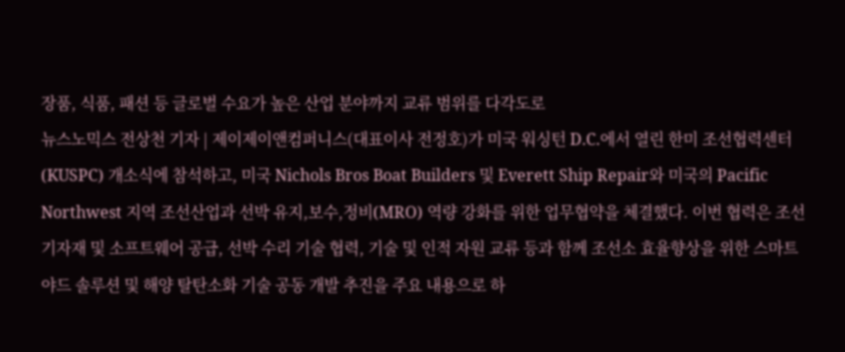장품, 식품, 패션 등 글로벌 수요가 높은 산업 분야까지 교류 범위를 다각도로
뉴스노믹스 전상천 기자 | 제이제이앤컴퍼니스(대표이사 전정호)가 미국 워싱턴 D.C.에서 열린 한미 조선협력센터(KUSPC) 개소식에 참석하고, 미국 Nichols Bros Boat Builders 및 Everett Ship Repair와 미국의 Pacific Northwest 지역 조선산업과 선박 유지,보수,정비(MRO) 역량 강화를 위한 업무협약을 체결했다. 이번 협력은 조선 기자재 및 소프트웨어 공급, 선박 수리 기술 협력, 기술 및 인적 자원 교류 등과 함께 조선소 효율향상을 위한 스마트 야드 솔루션 및 해양 탈탄소화 기술 공동 개발 추진을 주요 내용으로 하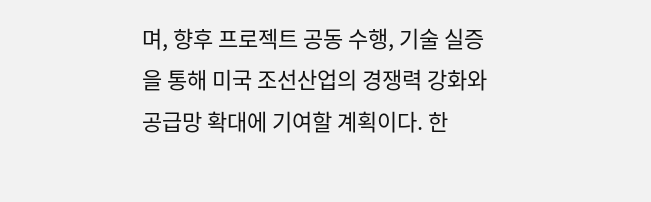며, 향후 프로젝트 공동 수행, 기술 실증을 통해 미국 조선산업의 경쟁력 강화와 공급망 확대에 기여할 계획이다. 한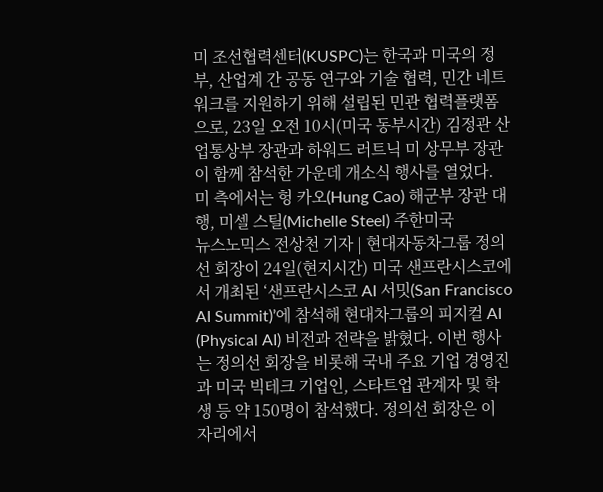미 조선협력센터(KUSPC)는 한국과 미국의 정부, 산업계 간 공동 연구와 기술 협력, 민간 네트워크를 지원하기 위해 설립된 민관 협력플랫폼으로, 23일 오전 10시(미국 동부시간) 김정관 산업통상부 장관과 하워드 러트닉 미 상무부 장관이 함께 참석한 가운데 개소식 행사를 열었다. 미 측에서는 헝 카오(Hung Cao) 해군부 장관 대행, 미셀 스틸(Michelle Steel) 주한미국
뉴스노믹스 전상천 기자 | 현대자동차그룹 정의선 회장이 24일(현지시간) 미국 샌프란시스코에서 개최된 ‘샌프란시스코 AI 서밋(San Francisco AI Summit)’에 참석해 현대차그룹의 피지컬 AI (Physical AI) 비전과 전략을 밝혔다. 이번 행사는 정의선 회장을 비롯해 국내 주요 기업 경영진과 미국 빅테크 기업인, 스타트업 관계자 및 학생 등 약 150명이 참석했다. 정의선 회장은 이 자리에서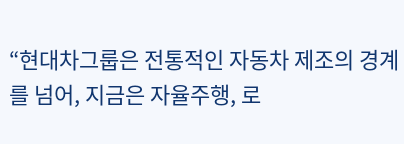“현대차그룹은 전통적인 자동차 제조의 경계를 넘어, 지금은 자율주행, 로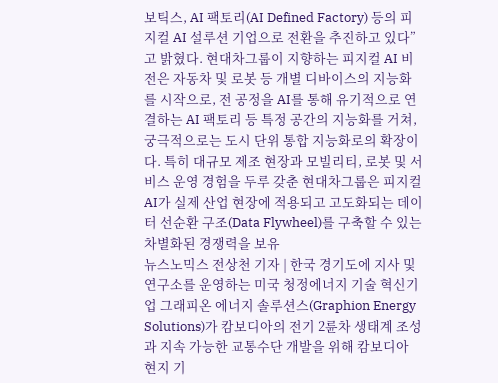보틱스, AI 팩토리(AI Defined Factory) 등의 피지컬 AI 설루션 기업으로 전환을 추진하고 있다”고 밝혔다. 현대차그룹이 지향하는 피지컬 AI 비전은 자동차 및 로봇 등 개별 디바이스의 지능화를 시작으로, 전 공정을 AI를 통해 유기적으로 연결하는 AI 팩토리 등 특정 공간의 지능화를 거쳐, 궁극적으로는 도시 단위 통합 지능화로의 확장이다. 특히 대규모 제조 현장과 모빌리티, 로봇 및 서비스 운영 경험을 두루 갖춘 현대차그룹은 피지컬 AI가 실제 산업 현장에 적용되고 고도화되는 데이터 선순환 구조(Data Flywheel)를 구축할 수 있는 차별화된 경쟁력을 보유
뉴스노믹스 전상천 기자 | 한국 경기도에 지사 및 연구소를 운영하는 미국 청정에너지 기술 혁신기업 그래피온 에너지 솔루션스(Graphion Energy Solutions)가 캄보디아의 전기 2륜차 생태계 조성과 지속 가능한 교통수단 개발을 위해 캄보디아 현지 기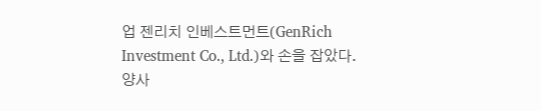업 젠리치 인베스트먼트(GenRich Investment Co., Ltd.)와 손을 잡았다. 양사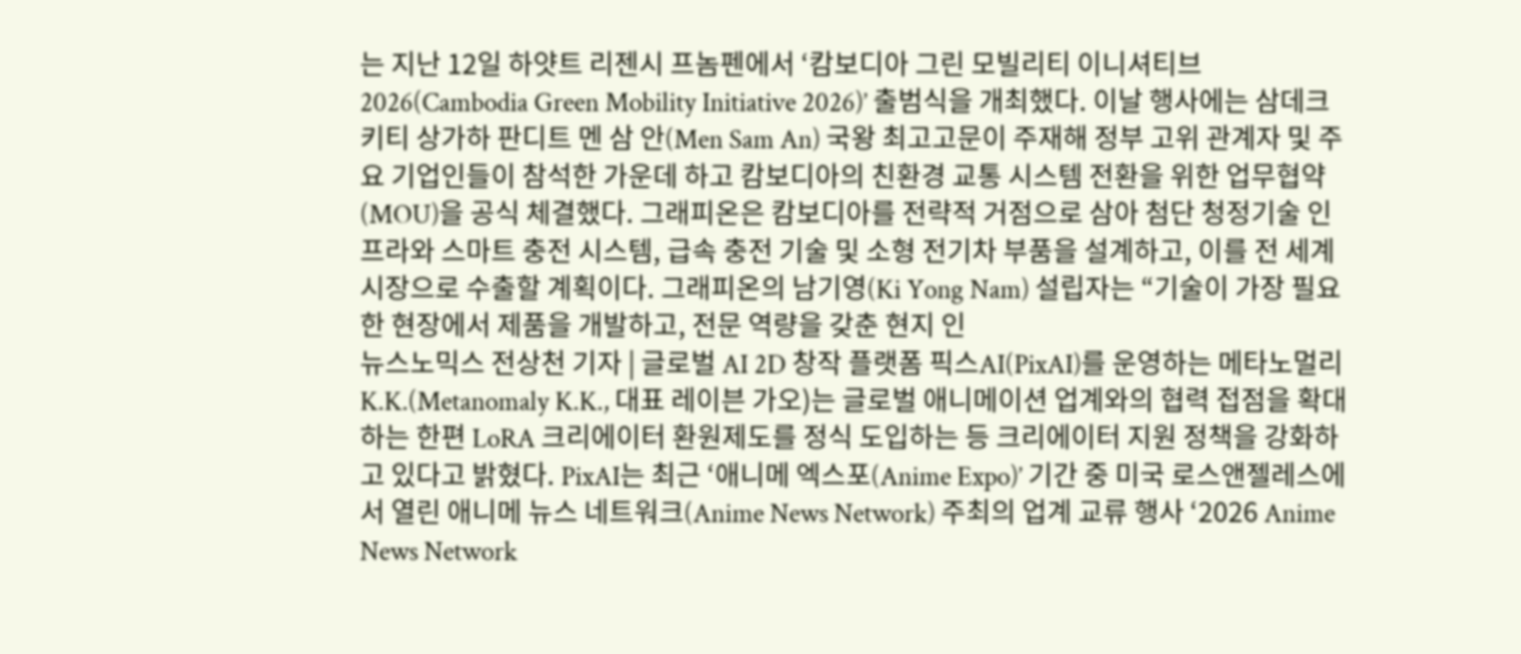는 지난 12일 하얏트 리젠시 프놈펜에서 ‘캄보디아 그린 모빌리티 이니셔티브 2026(Cambodia Green Mobility Initiative 2026)’ 출범식을 개최했다. 이날 행사에는 삼데크 키티 상가하 판디트 멘 삼 안(Men Sam An) 국왕 최고고문이 주재해 정부 고위 관계자 및 주요 기업인들이 참석한 가운데 하고 캄보디아의 친환경 교통 시스템 전환을 위한 업무협약(MOU)을 공식 체결했다. 그래피온은 캄보디아를 전략적 거점으로 삼아 첨단 청정기술 인프라와 스마트 충전 시스템, 급속 충전 기술 및 소형 전기차 부품을 설계하고, 이를 전 세계 시장으로 수출할 계획이다. 그래피온의 남기영(Ki Yong Nam) 설립자는 “기술이 가장 필요한 현장에서 제품을 개발하고, 전문 역량을 갖춘 현지 인
뉴스노믹스 전상천 기자 | 글로벌 AI 2D 창작 플랫폼 픽스AI(PixAI)를 운영하는 메타노멀리 K.K.(Metanomaly K.K., 대표 레이븐 가오)는 글로벌 애니메이션 업계와의 협력 접점을 확대하는 한편 LoRA 크리에이터 환원제도를 정식 도입하는 등 크리에이터 지원 정책을 강화하고 있다고 밝혔다. PixAI는 최근 ‘애니메 엑스포(Anime Expo)’ 기간 중 미국 로스앤젤레스에서 열린 애니메 뉴스 네트워크(Anime News Network) 주최의 업계 교류 행사 ‘2026 Anime News Network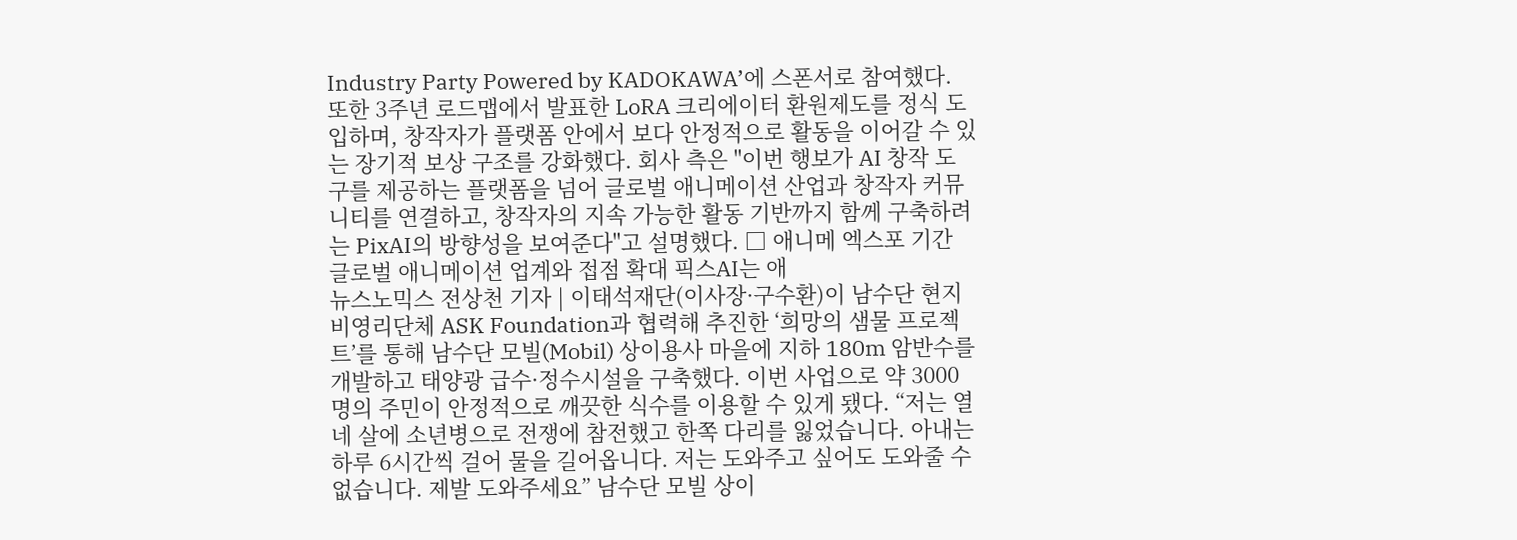Industry Party Powered by KADOKAWA’에 스폰서로 참여했다. 또한 3주년 로드맵에서 발표한 LoRA 크리에이터 환원제도를 정식 도입하며, 창작자가 플랫폼 안에서 보다 안정적으로 활동을 이어갈 수 있는 장기적 보상 구조를 강화했다. 회사 측은 "이번 행보가 AI 창작 도구를 제공하는 플랫폼을 넘어 글로벌 애니메이션 산업과 창작자 커뮤니티를 연결하고, 창작자의 지속 가능한 활동 기반까지 함께 구축하려는 PixAI의 방향성을 보여준다"고 설명했다. □ 애니메 엑스포 기간 글로벌 애니메이션 업계와 접점 확대 픽스AI는 애
뉴스노믹스 전상천 기자 | 이태석재단(이사장·구수환)이 남수단 현지 비영리단체 ASK Foundation과 협력해 추진한 ‘희망의 샘물 프로젝트’를 통해 남수단 모빌(Mobil) 상이용사 마을에 지하 180m 암반수를 개발하고 태양광 급수·정수시설을 구축했다. 이번 사업으로 약 3000명의 주민이 안정적으로 깨끗한 식수를 이용할 수 있게 됐다. “저는 열네 살에 소년병으로 전쟁에 참전했고 한쪽 다리를 잃었습니다. 아내는 하루 6시간씩 걸어 물을 길어옵니다. 저는 도와주고 싶어도 도와줄 수 없습니다. 제발 도와주세요” 남수단 모빌 상이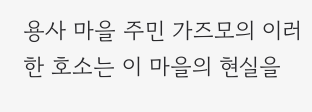용사 마을 주민 가즈모의 이러한 호소는 이 마을의 현실을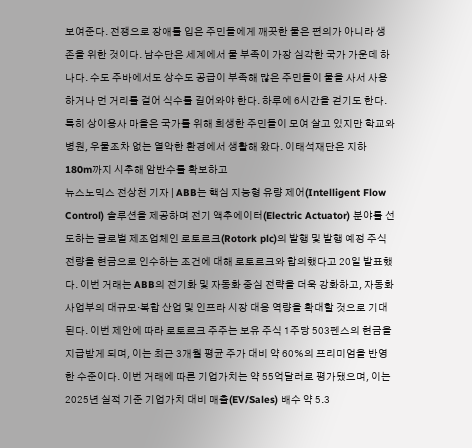보여준다. 전쟁으로 장애를 입은 주민들에게 깨끗한 물은 편의가 아니라 생존을 위한 것이다. 남수단은 세계에서 물 부족이 가장 심각한 국가 가운데 하나다. 수도 주바에서도 상수도 공급이 부족해 많은 주민들이 물을 사서 사용하거나 먼 거리를 걸어 식수를 길어와야 한다. 하루에 6시간을 걷기도 한다. 특히 상이용사 마을은 국가를 위해 희생한 주민들이 모여 살고 있지만 학교와 병원, 우물조차 없는 열악한 환경에서 생활해 왔다. 이태석재단은 지하 180m까지 시추해 암반수를 확보하고
뉴스노믹스 전상천 기자 | ABB는 핵심 지능형 유량 제어(Intelligent Flow Control) 솔루션을 제공하며 전기 액추에이터(Electric Actuator) 분야를 선도하는 글로벌 제조업체인 로토르크(Rotork plc)의 발행 및 발행 예정 주식 전량을 현금으로 인수하는 조건에 대해 로토르크와 합의했다고 20일 발표했다. 이번 거래는 ABB의 전기화 및 자동화 중심 전략을 더욱 강화하고, 자동화 사업부의 대규모·복합 산업 및 인프라 시장 대응 역량을 확대할 것으로 기대된다. 이번 제안에 따라 로토르크 주주는 보유 주식 1주당 503펜스의 현금을 지급받게 되며, 이는 최근 3개월 평균 주가 대비 약 60%의 프리미엄을 반영한 수준이다. 이번 거래에 따른 기업가치는 약 55억달러로 평가됐으며, 이는 2025년 실적 기준 기업가치 대비 매출(EV/Sales) 배수 약 5.3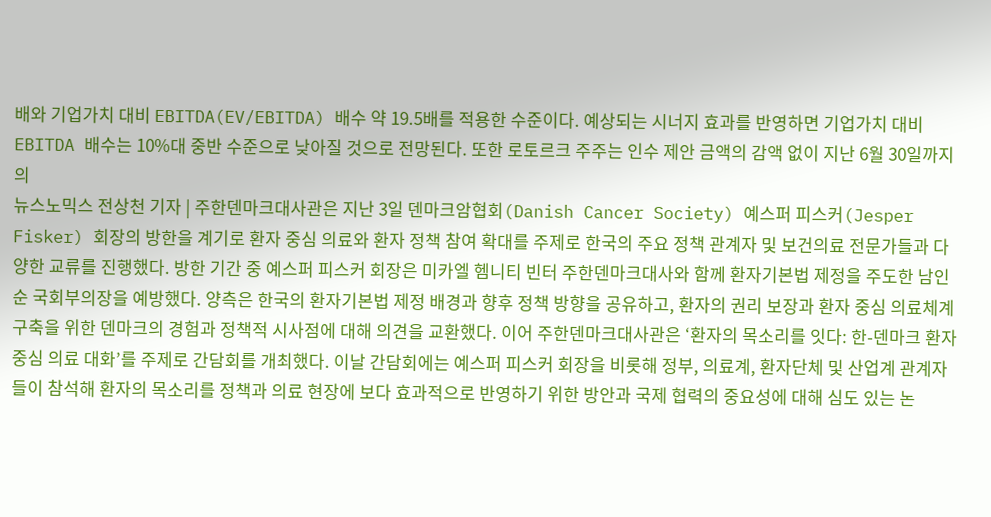배와 기업가치 대비 EBITDA(EV/EBITDA) 배수 약 19.5배를 적용한 수준이다. 예상되는 시너지 효과를 반영하면 기업가치 대비 EBITDA 배수는 10%대 중반 수준으로 낮아질 것으로 전망된다. 또한 로토르크 주주는 인수 제안 금액의 감액 없이 지난 6월 30일까지의
뉴스노믹스 전상천 기자 | 주한덴마크대사관은 지난 3일 덴마크암협회(Danish Cancer Society) 예스퍼 피스커(Jesper Fisker) 회장의 방한을 계기로 환자 중심 의료와 환자 정책 참여 확대를 주제로 한국의 주요 정책 관계자 및 보건의료 전문가들과 다양한 교류를 진행했다. 방한 기간 중 예스퍼 피스커 회장은 미카엘 헴니티 빈터 주한덴마크대사와 함께 환자기본법 제정을 주도한 남인순 국회부의장을 예방했다. 양측은 한국의 환자기본법 제정 배경과 향후 정책 방향을 공유하고, 환자의 권리 보장과 환자 중심 의료체계 구축을 위한 덴마크의 경험과 정책적 시사점에 대해 의견을 교환했다. 이어 주한덴마크대사관은 ‘환자의 목소리를 잇다: 한-덴마크 환자 중심 의료 대화’를 주제로 간담회를 개최했다. 이날 간담회에는 예스퍼 피스커 회장을 비롯해 정부, 의료계, 환자단체 및 산업계 관계자들이 참석해 환자의 목소리를 정책과 의료 현장에 보다 효과적으로 반영하기 위한 방안과 국제 협력의 중요성에 대해 심도 있는 논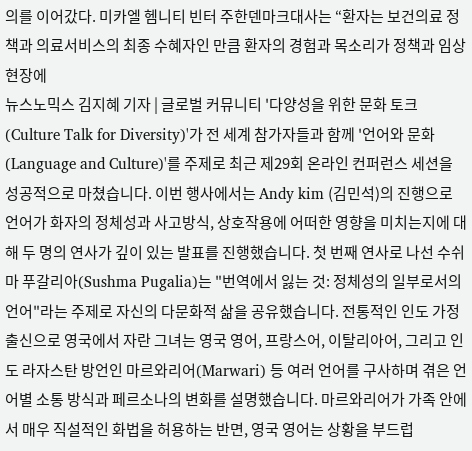의를 이어갔다. 미카엘 헴니티 빈터 주한덴마크대사는 “환자는 보건의료 정책과 의료서비스의 최종 수혜자인 만큼 환자의 경험과 목소리가 정책과 임상 현장에
뉴스노믹스 김지혜 기자 | 글로벌 커뮤니티 '다양성을 위한 문화 토크(Culture Talk for Diversity)'가 전 세계 참가자들과 함께 '언어와 문화(Language and Culture)'를 주제로 최근 제29회 온라인 컨퍼런스 세션을 성공적으로 마쳤습니다. 이번 행사에서는 Andy kim (김민석)의 진행으로 언어가 화자의 정체성과 사고방식, 상호작용에 어떠한 영향을 미치는지에 대해 두 명의 연사가 깊이 있는 발표를 진행했습니다. 첫 번째 연사로 나선 수쉬마 푸갈리아(Sushma Pugalia)는 "번역에서 잃는 것: 정체성의 일부로서의 언어"라는 주제로 자신의 다문화적 삶을 공유했습니다. 전통적인 인도 가정 출신으로 영국에서 자란 그녀는 영국 영어, 프랑스어, 이탈리아어, 그리고 인도 라자스탄 방언인 마르와리어(Marwari) 등 여러 언어를 구사하며 겪은 언어별 소통 방식과 페르소나의 변화를 설명했습니다. 마르와리어가 가족 안에서 매우 직설적인 화법을 허용하는 반면, 영국 영어는 상황을 부드럽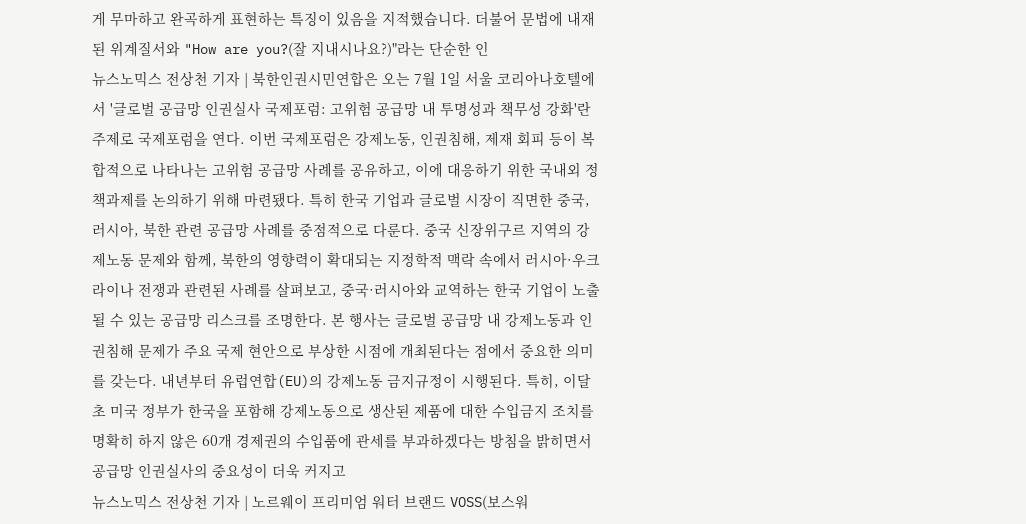게 무마하고 완곡하게 표현하는 특징이 있음을 지적했습니다. 더불어 문법에 내재된 위계질서와 "How are you?(잘 지내시나요?)"라는 단순한 인
뉴스노믹스 전상천 기자 | 북한인권시민연합은 오는 7월 1일 서울 코리아나호텔에서 '글로벌 공급망 인권실사 국제포럼: 고위험 공급망 내 투명성과 책무성 강화'란 주제로 국제포럼을 연다. 이번 국제포럼은 강제노동, 인권침해, 제재 회피 등이 복합적으로 나타나는 고위험 공급망 사례를 공유하고, 이에 대응하기 위한 국내외 정책과제를 논의하기 위해 마련됐다. 특히 한국 기업과 글로벌 시장이 직면한 중국, 러시아, 북한 관련 공급망 사례를 중점적으로 다룬다. 중국 신장위구르 지역의 강제노동 문제와 함께, 북한의 영향력이 확대되는 지정학적 맥락 속에서 러시아·우크라이나 전쟁과 관련된 사례를 살펴보고, 중국·러시아와 교역하는 한국 기업이 노출될 수 있는 공급망 리스크를 조명한다. 본 행사는 글로벌 공급망 내 강제노동과 인권침해 문제가 주요 국제 현안으로 부상한 시점에 개최된다는 점에서 중요한 의미를 갖는다. 내년부터 유럽연합(EU)의 강제노동 금지규정이 시행된다. 특히, 이달 초 미국 정부가 한국을 포함해 강제노동으로 생산된 제품에 대한 수입금지 조치를 명확히 하지 않은 60개 경제권의 수입품에 관세를 부과하겠다는 방침을 밝히면서 공급망 인권실사의 중요성이 더욱 커지고
뉴스노믹스 전상천 기자 | 노르웨이 프리미엄 워터 브랜드 VOSS(보스워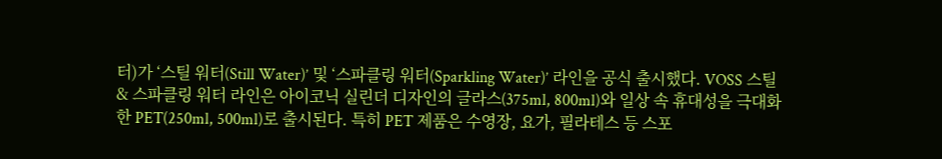터)가 ‘스틸 워터(Still Water)’ 및 ‘스파클링 워터(Sparkling Water)’ 라인을 공식 출시했다. VOSS 스틸 & 스파클링 워터 라인은 아이코닉 실린더 디자인의 글라스(375ml, 800ml)와 일상 속 휴대성을 극대화한 PET(250ml, 500ml)로 출시된다. 특히 PET 제품은 수영장, 요가, 필라테스 등 스포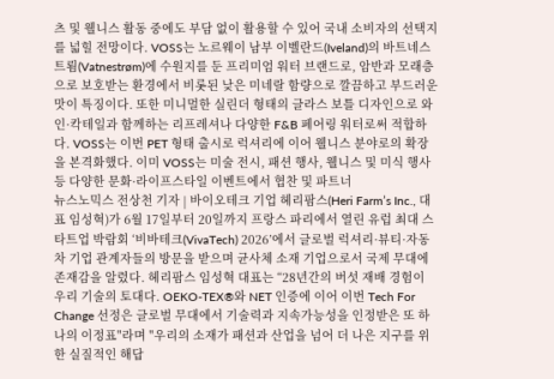츠 및 웰니스 활동 중에도 부담 없이 활용할 수 있어 국내 소비자의 선택지를 넓힐 전망이다. VOSS는 노르웨이 남부 이벨란드(Iveland)의 바트네스트룀(Vatnestrøm)에 수원지를 둔 프리미엄 워터 브랜드로, 암반과 모래층으로 보호받는 환경에서 비롯된 낮은 미네랄 함량으로 깔끔하고 부드러운 맛이 특징이다. 또한 미니멀한 실린더 형태의 글라스 보틀 디자인으로 와인·칵테일과 함께하는 리프레셔나 다양한 F&B 페어링 워터로써 적합하다. VOSS는 이번 PET 형태 출시로 럭셔리에 이어 웰니스 분야로의 확장을 본격화했다. 이미 VOSS는 미술 전시, 패션 행사, 웰니스 및 미식 행사 등 다양한 문화·라이프스타일 이벤트에서 협찬 및 파트너
뉴스노믹스 전상천 기자 | 바이오테크 기업 헤리팜스(Heri Farm’s Inc., 대표 임성혁)가 6월 17일부터 20일까지 프랑스 파리에서 열린 유럽 최대 스타트업 박람회 ‘비바테크(VivaTech) 2026’에서 글로벌 럭셔리·뷰티·자동차 기업 관계자들의 방문을 받으며 균사체 소재 기업으로서 국제 무대에 존재감을 알렸다. 헤리팜스 임성혁 대표는 “28년간의 버섯 재배 경험이 우리 기술의 토대다. OEKO-TEX®와 NET 인증에 이어 이번 Tech For Change 선정은 글로벌 무대에서 기술력과 지속가능성을 인정받은 또 하나의 이정표"라며 "우리의 소재가 패션과 산업을 넘어 더 나은 지구를 위한 실질적인 해답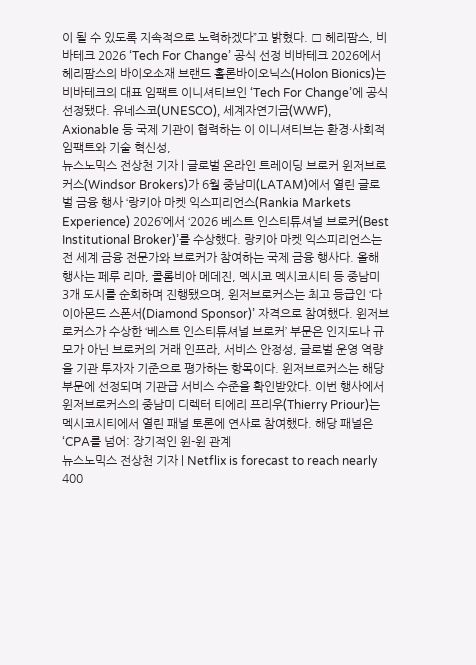이 될 수 있도록 지속적으로 노력하겠다”고 밝혔다. □ 헤리팜스, 비바테크 2026 ‘Tech For Change’ 공식 선정 비바테크 2026에서 헤리팜스의 바이오소재 브랜드 홀론바이오닉스(Holon Bionics)는 비바테크의 대표 임팩트 이니셔티브인 ‘Tech For Change’에 공식 선정됐다. 유네스코(UNESCO), 세계자연기금(WWF), Axionable 등 국제 기관이 협력하는 이 이니셔티브는 환경·사회적 임팩트와 기술 혁신성,
뉴스노믹스 전상천 기자 | 글로벌 온라인 트레이딩 브로커 윈저브로커스(Windsor Brokers)가 6월 중남미(LATAM)에서 열린 글로벌 금융 행사 ‘랑키아 마켓 익스피리언스(Rankia Markets Experience) 2026’에서 ‘2026 베스트 인스티튜셔널 브로커(Best Institutional Broker)’를 수상했다. 랑키아 마켓 익스피리언스는 전 세계 금융 전문가와 브로커가 참여하는 국제 금융 행사다. 올해 행사는 페루 리마, 콜롬비아 메데진, 멕시코 멕시코시티 등 중남미 3개 도시를 순회하며 진행됐으며, 윈저브로커스는 최고 등급인 ‘다이아몬드 스폰서(Diamond Sponsor)’ 자격으로 참여했다. 윈저브로커스가 수상한 ‘베스트 인스티튜셔널 브로커’ 부문은 인지도나 규모가 아닌 브로커의 거래 인프라, 서비스 안정성, 글로벌 운영 역량을 기관 투자자 기준으로 평가하는 항목이다. 윈저브로커스는 해당 부문에 선정되며 기관급 서비스 수준을 확인받았다. 이번 행사에서 윈저브로커스의 중남미 디렉터 티에리 프리우(Thierry Priour)는 멕시코시티에서 열린 패널 토론에 연사로 참여했다. 해당 패널은 ‘CPA를 넘어: 장기적인 윈-윈 관계
뉴스노믹스 전상천 기자 | Netflix is forecast to reach nearly 400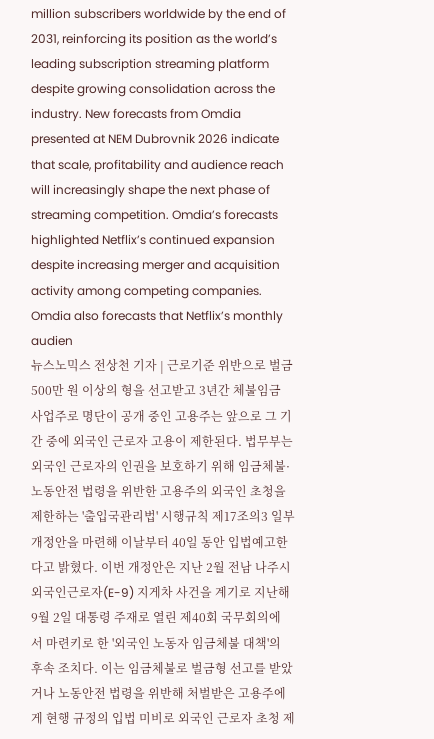million subscribers worldwide by the end of 2031, reinforcing its position as the world’s leading subscription streaming platform despite growing consolidation across the industry. New forecasts from Omdia presented at NEM Dubrovnik 2026 indicate that scale, profitability and audience reach will increasingly shape the next phase of streaming competition. Omdia’s forecasts highlighted Netflix’s continued expansion despite increasing merger and acquisition activity among competing companies. Omdia also forecasts that Netflix’s monthly audien
뉴스노믹스 전상천 기자 | 근로기준 위반으로 벌금 500만 원 이상의 형을 선고받고 3년간 체불임금사업주로 명단이 공개 중인 고용주는 앞으로 그 기간 중에 외국인 근로자 고용이 제한된다. 법무부는 외국인 근로자의 인권을 보호하기 위해 임금체불·노동안전 법령을 위반한 고용주의 외국인 초청을 제한하는 '출입국관리법' 시행규칙 제17조의3 일부 개정안을 마련해 이날부터 40일 동안 입법예고한다고 밝혔다. 이번 개정안은 지난 2월 전남 나주시 외국인근로자(E-9) 지게차 사건을 계기로 지난해 9월 2일 대통령 주재로 열린 제40회 국무회의에서 마련키로 한 '외국인 노동자 임금체불 대책'의 후속 조치다. 이는 임금체불로 벌금형 선고를 받았거나 노동안전 법령을 위반해 처벌받은 고용주에게 현행 규정의 입법 미비로 외국인 근로자 초청 제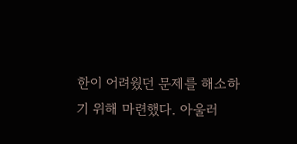한이 어려웠던 문제를 해소하기 위해 마련했다. 아울러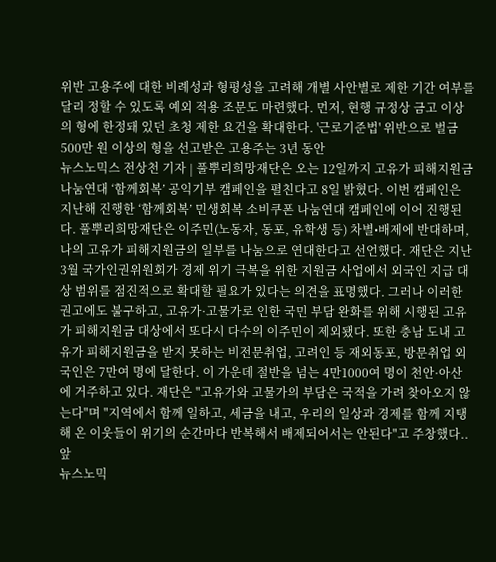위반 고용주에 대한 비례성과 형평성을 고려해 개별 사안별로 제한 기간 여부를 달리 정할 수 있도록 예외 적용 조문도 마련했다. 먼저, 현행 규정상 금고 이상의 형에 한정돼 있던 초청 제한 요건을 확대한다. '근로기준법' 위반으로 벌금 500만 원 이상의 형을 선고받은 고용주는 3년 동안
뉴스노믹스 전상천 기자 | 풀뿌리희망재단은 오는 12일까지 고유가 피해지원금 나눔연대 ‘함께회복’ 공익기부 캠페인을 펼친다고 8일 밝혔다. 이번 캠페인은 지난해 진행한 ‘함께회복’ 민생회복 소비쿠폰 나눔연대 캠페인에 이어 진행된다. 풀뿌리희망재단은 이주민(노동자, 동포, 유학생 등) 차별•배제에 반대하며, 나의 고유가 피해지원금의 일부를 나눔으로 연대한다고 선언했다. 재단은 지난 3월 국가인권위원회가 경제 위기 극복을 위한 지원금 사업에서 외국인 지급 대상 범위를 점진적으로 확대할 필요가 있다는 의견을 표명했다. 그러나 이러한 권고에도 불구하고, 고유가·고물가로 인한 국민 부담 완화를 위해 시행된 고유가 피해지원금 대상에서 또다시 다수의 이주민이 제외됐다. 또한 충남 도내 고유가 피해지원금을 받지 못하는 비전문취업, 고려인 등 재외동포, 방문취업 외국인은 7만여 명에 달한다. 이 가운데 절반을 넘는 4만1000여 명이 천안·아산에 거주하고 있다. 재단은 "고유가와 고물가의 부담은 국적을 가려 찾아오지 않는다"며 "지역에서 함께 일하고, 세금을 내고, 우리의 일상과 경제를 함께 지탱해 온 이웃들이 위기의 순간마다 반복해서 배제되어서는 안된다"고 주창했다.. 앞
뉴스노믹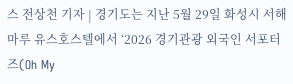스 전상천 기자 | 경기도는 지난 5월 29일 화성시 서해마루 유스호스텔에서 ‘2026 경기관광 외국인 서포터즈(Oh My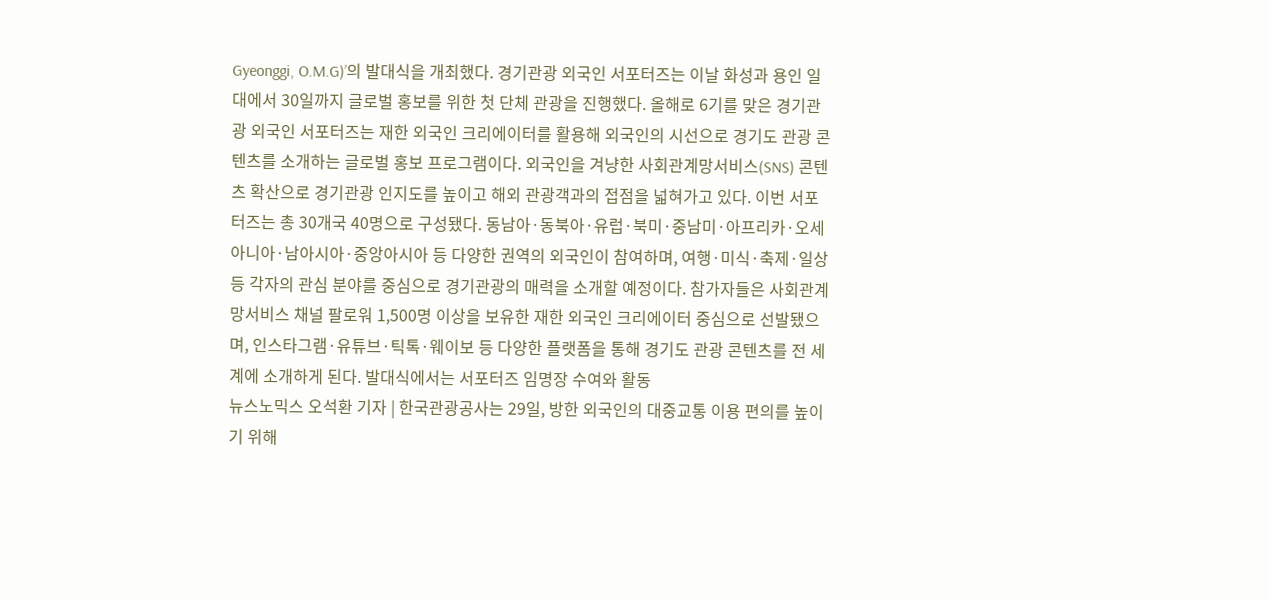Gyeonggi, O.M.G)’의 발대식을 개최했다. 경기관광 외국인 서포터즈는 이날 화성과 용인 일대에서 30일까지 글로벌 홍보를 위한 첫 단체 관광을 진행했다. 올해로 6기를 맞은 경기관광 외국인 서포터즈는 재한 외국인 크리에이터를 활용해 외국인의 시선으로 경기도 관광 콘텐츠를 소개하는 글로벌 홍보 프로그램이다. 외국인을 겨냥한 사회관계망서비스(SNS) 콘텐츠 확산으로 경기관광 인지도를 높이고 해외 관광객과의 접점을 넓혀가고 있다. 이번 서포터즈는 총 30개국 40명으로 구성됐다. 동남아·동북아·유럽·북미·중남미·아프리카·오세아니아·남아시아·중앙아시아 등 다양한 권역의 외국인이 참여하며, 여행·미식·축제·일상 등 각자의 관심 분야를 중심으로 경기관광의 매력을 소개할 예정이다. 참가자들은 사회관계망서비스 채널 팔로워 1,500명 이상을 보유한 재한 외국인 크리에이터 중심으로 선발됐으며, 인스타그램·유튜브·틱톡·웨이보 등 다양한 플랫폼을 통해 경기도 관광 콘텐츠를 전 세계에 소개하게 된다. 발대식에서는 서포터즈 임명장 수여와 활동
뉴스노믹스 오석환 기자 | 한국관광공사는 29일, 방한 외국인의 대중교통 이용 편의를 높이기 위해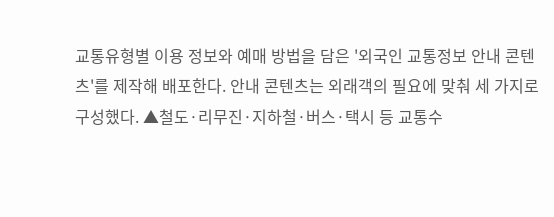교통유형별 이용 정보와 예매 방법을 담은 '외국인 교통정보 안내 콘텐츠'를 제작해 배포한다. 안내 콘텐츠는 외래객의 필요에 맞춰 세 가지로 구성했다. ▲철도·리무진·지하철·버스·택시 등 교통수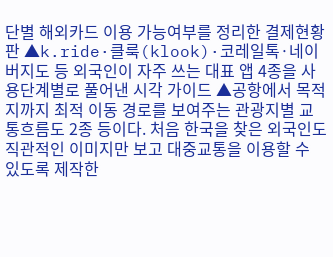단별 해외카드 이용 가능여부를 정리한 결제현황판 ▲k.ride·클룩(klook)·코레일톡·네이버지도 등 외국인이 자주 쓰는 대표 앱 4종을 사용단계별로 풀어낸 시각 가이드 ▲공항에서 목적지까지 최적 이동 경로를 보여주는 관광지별 교통흐름도 2종 등이다. 처음 한국을 찾은 외국인도 직관적인 이미지만 보고 대중교통을 이용할 수 있도록 제작한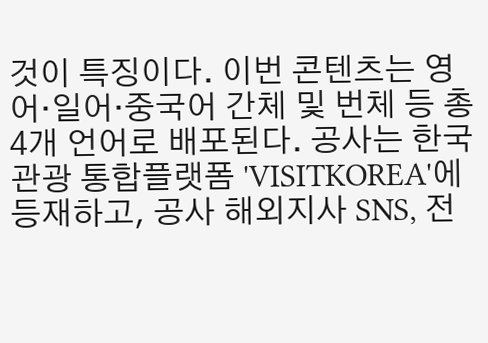것이 특징이다. 이번 콘텐츠는 영어·일어·중국어 간체 및 번체 등 총 4개 언어로 배포된다. 공사는 한국관광 통합플랫폼 'VISITKOREA'에 등재하고, 공사 해외지사 SNS, 전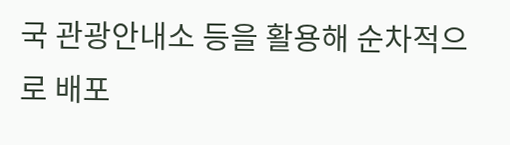국 관광안내소 등을 활용해 순차적으로 배포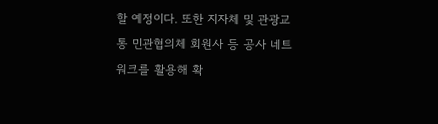할 예정이다. 또한 지자체 및 관광교통 민관협의체 회원사 등 공사 네트워크를 활용해 확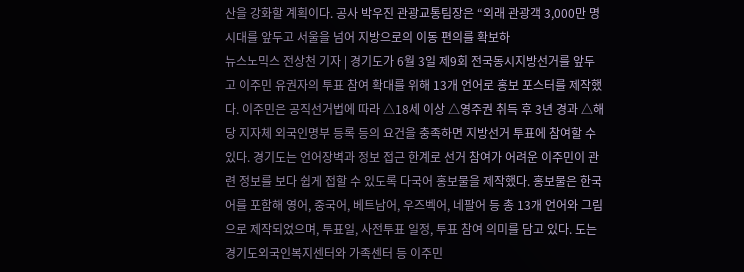산을 강화할 계획이다. 공사 박우진 관광교통팀장은 “외래 관광객 3,000만 명 시대를 앞두고 서울을 넘어 지방으로의 이동 편의를 확보하
뉴스노믹스 전상천 기자 | 경기도가 6월 3일 제9회 전국동시지방선거를 앞두고 이주민 유권자의 투표 참여 확대를 위해 13개 언어로 홍보 포스터를 제작했다. 이주민은 공직선거법에 따라 △18세 이상 △영주권 취득 후 3년 경과 △해당 지자체 외국인명부 등록 등의 요건을 충족하면 지방선거 투표에 참여할 수 있다. 경기도는 언어장벽과 정보 접근 한계로 선거 참여가 어려운 이주민이 관련 정보를 보다 쉽게 접할 수 있도록 다국어 홍보물을 제작했다. 홍보물은 한국어를 포함해 영어, 중국어, 베트남어, 우즈벡어, 네팔어 등 총 13개 언어와 그림으로 제작되었으며, 투표일, 사전투표 일정, 투표 참여 의미를 담고 있다. 도는 경기도외국인복지센터와 가족센터 등 이주민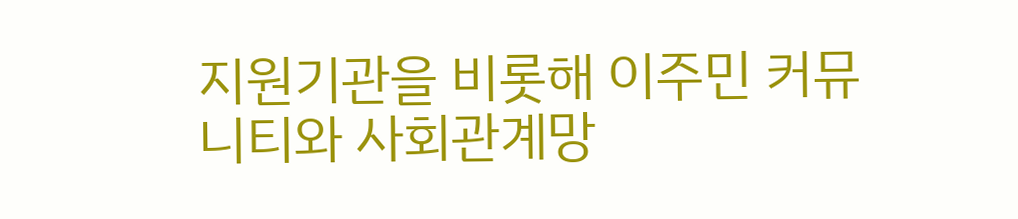지원기관을 비롯해 이주민 커뮤니티와 사회관계망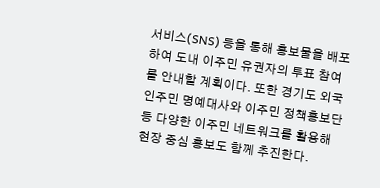서비스(SNS) 등을 통해 홍보물을 배포하여 도내 이주민 유권자의 투표 참여를 안내할 계획이다. 또한 경기도 외국인주민 명예대사와 이주민 정책홍보단 등 다양한 이주민 네트워크를 활용해 현장 중심 홍보도 함께 추진한다.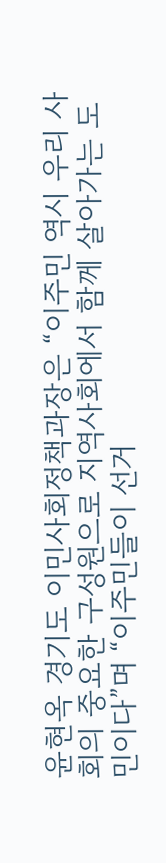윤현옥 경기도 이민사회정책과장은 “이주민 역시 우리 사회의 중요한 구성원으로 지역사회에서 함께 살아가는 도민이다”며 “이주민들이 선거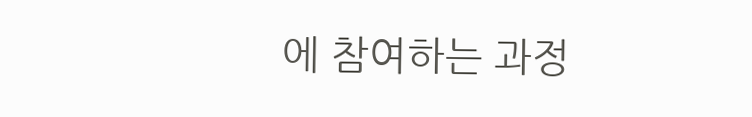에 참여하는 과정